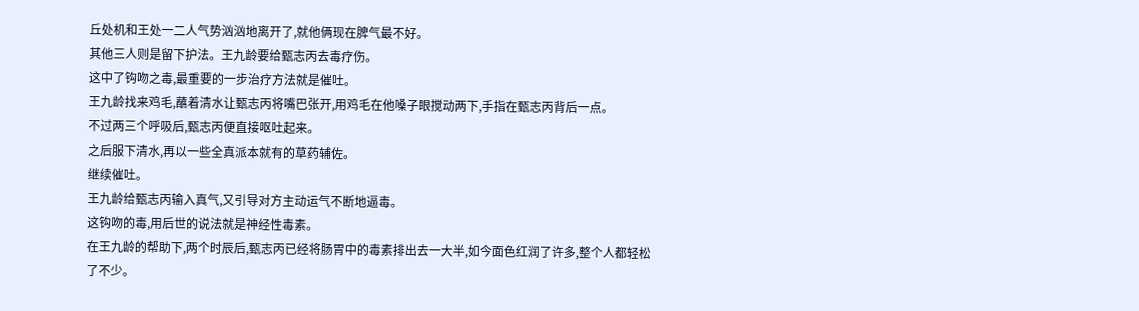丘处机和王处一二人气势汹汹地离开了,就他俩现在脾气最不好。
其他三人则是留下护法。王九龄要给甄志丙去毒疗伤。
这中了钩吻之毒,最重要的一步治疗方法就是催吐。
王九龄找来鸡毛,蘸着清水让甄志丙将嘴巴张开,用鸡毛在他嗓子眼搅动两下,手指在甄志丙背后一点。
不过两三个呼吸后,甄志丙便直接呕吐起来。
之后服下清水,再以一些全真派本就有的草药辅佐。
继续催吐。
王九龄给甄志丙输入真气,又引导对方主动运气不断地逼毒。
这钩吻的毒,用后世的说法就是神经性毒素。
在王九龄的帮助下,两个时辰后,甄志丙已经将肠胃中的毒素排出去一大半,如今面色红润了许多,整个人都轻松了不少。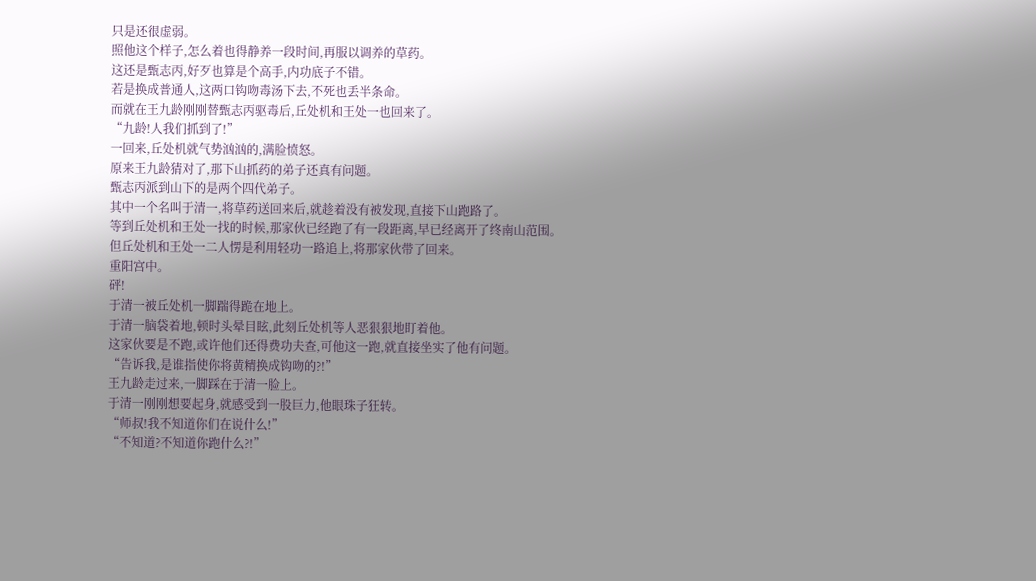只是还很虚弱。
照他这个样子,怎么着也得静养一段时间,再服以调养的草药。
这还是甄志丙,好歹也算是个高手,内功底子不错。
若是换成普通人,这两口钩吻毒汤下去,不死也丢半条命。
而就在王九龄刚刚替甄志丙驱毒后,丘处机和王处一也回来了。
“九龄!人我们抓到了!”
一回来,丘处机就气势汹汹的,满脸愤怒。
原来王九龄猜对了,那下山抓药的弟子还真有问题。
甄志丙派到山下的是两个四代弟子。
其中一个名叫于清一,将草药送回来后,就趁着没有被发现,直接下山跑路了。
等到丘处机和王处一找的时候,那家伙已经跑了有一段距离,早已经离开了终南山范围。
但丘处机和王处一二人愣是利用轻功一路追上,将那家伙带了回来。
重阳宫中。
砰!
于清一被丘处机一脚踹得跪在地上。
于清一脑袋着地,顿时头晕目眩,此刻丘处机等人恶狠狠地盯着他。
这家伙要是不跑,或许他们还得费功夫查,可他这一跑,就直接坐实了他有问题。
“告诉我,是谁指使你将黄精换成钩吻的?!”
王九龄走过来,一脚踩在于清一脸上。
于清一刚刚想要起身,就感受到一股巨力,他眼珠子狂转。
“师叔!我不知道你们在说什么!”
“不知道?不知道你跑什么?!”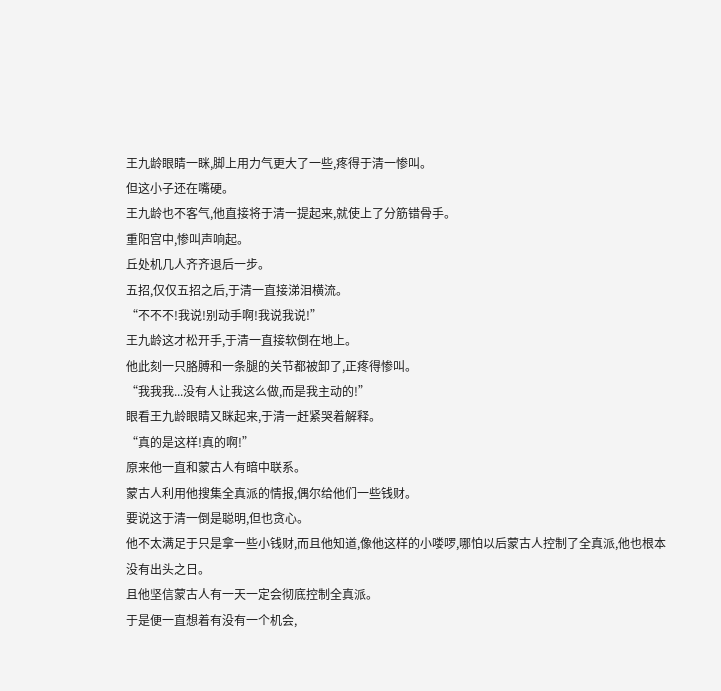王九龄眼睛一眯,脚上用力气更大了一些,疼得于清一惨叫。
但这小子还在嘴硬。
王九龄也不客气,他直接将于清一提起来,就使上了分筋错骨手。
重阳宫中,惨叫声响起。
丘处机几人齐齐退后一步。
五招,仅仅五招之后,于清一直接涕泪横流。
“不不不!我说!别动手啊!我说我说!”
王九龄这才松开手,于清一直接软倒在地上。
他此刻一只胳膊和一条腿的关节都被卸了,正疼得惨叫。
“我我我...没有人让我这么做,而是我主动的!”
眼看王九龄眼睛又眯起来,于清一赶紧哭着解释。
“真的是这样!真的啊!”
原来他一直和蒙古人有暗中联系。
蒙古人利用他搜集全真派的情报,偶尔给他们一些钱财。
要说这于清一倒是聪明,但也贪心。
他不太满足于只是拿一些小钱财,而且他知道,像他这样的小喽啰,哪怕以后蒙古人控制了全真派,他也根本没有出头之日。
且他坚信蒙古人有一天一定会彻底控制全真派。
于是便一直想着有没有一个机会,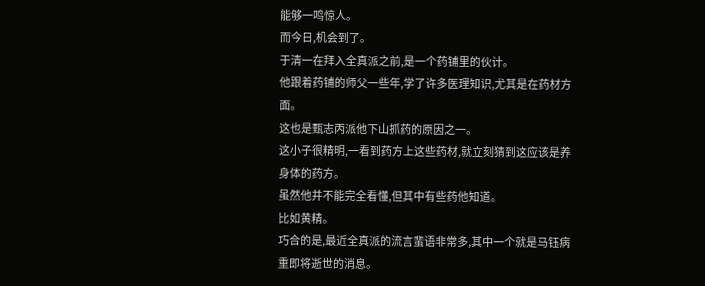能够一鸣惊人。
而今日,机会到了。
于清一在拜入全真派之前,是一个药铺里的伙计。
他跟着药铺的师父一些年,学了许多医理知识,尤其是在药材方面。
这也是甄志丙派他下山抓药的原因之一。
这小子很精明,一看到药方上这些药材,就立刻猜到这应该是养身体的药方。
虽然他并不能完全看懂,但其中有些药他知道。
比如黄精。
巧合的是,最近全真派的流言蜚语非常多,其中一个就是马钰病重即将逝世的消息。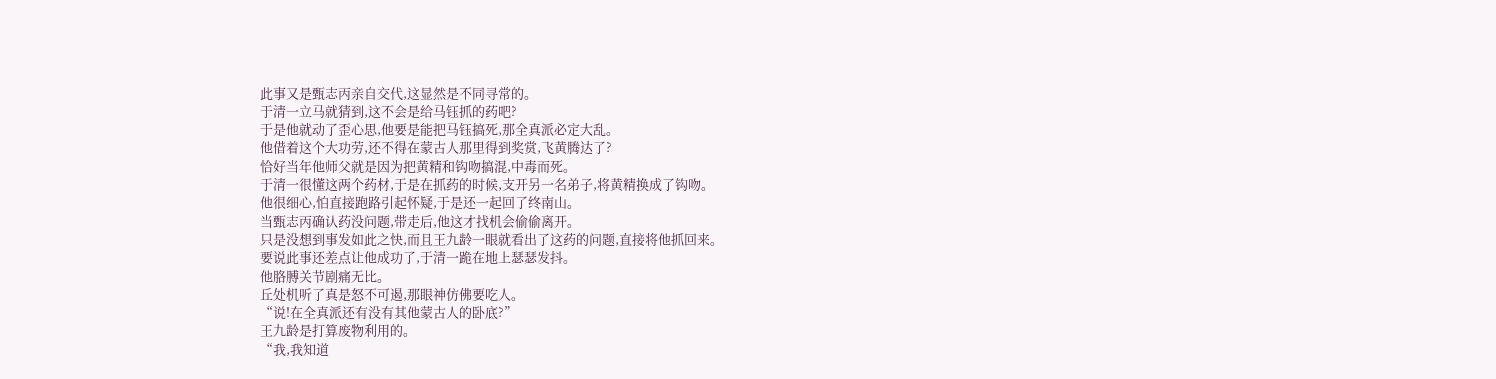此事又是甄志丙亲自交代,这显然是不同寻常的。
于清一立马就猜到,这不会是给马钰抓的药吧?
于是他就动了歪心思,他要是能把马钰搞死,那全真派必定大乱。
他借着这个大功劳,还不得在蒙古人那里得到奖赏,飞黄腾达了?
恰好当年他师父就是因为把黄精和钩吻搞混,中毒而死。
于清一很懂这两个药材,于是在抓药的时候,支开另一名弟子,将黄精换成了钩吻。
他很细心,怕直接跑路引起怀疑,于是还一起回了终南山。
当甄志丙确认药没问题,带走后,他这才找机会偷偷离开。
只是没想到事发如此之快,而且王九龄一眼就看出了这药的问题,直接将他抓回来。
要说此事还差点让他成功了,于清一跪在地上瑟瑟发抖。
他胳膊关节剧痛无比。
丘处机听了真是怒不可遏,那眼神仿佛要吃人。
“说!在全真派还有没有其他蒙古人的卧底?”
王九龄是打算废物利用的。
“我,我知道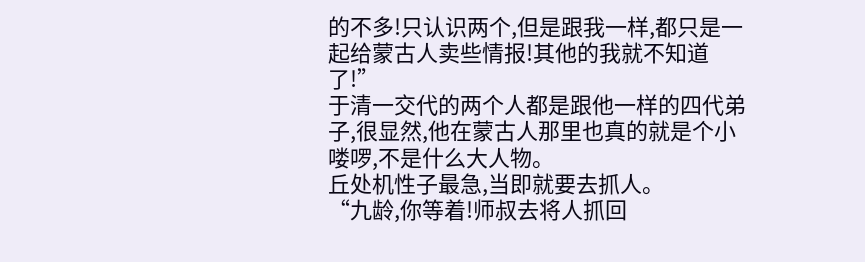的不多!只认识两个,但是跟我一样,都只是一起给蒙古人卖些情报!其他的我就不知道了!”
于清一交代的两个人都是跟他一样的四代弟子,很显然,他在蒙古人那里也真的就是个小喽啰,不是什么大人物。
丘处机性子最急,当即就要去抓人。
“九龄,你等着!师叔去将人抓回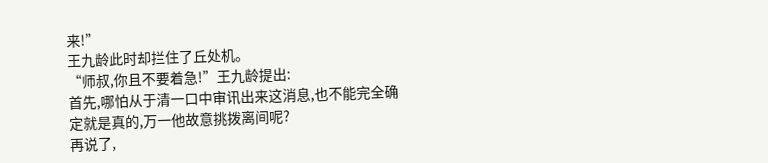来!”
王九龄此时却拦住了丘处机。
“师叔,你且不要着急!”王九龄提出:
首先,哪怕从于清一口中审讯出来这消息,也不能完全确定就是真的,万一他故意挑拨离间呢?
再说了,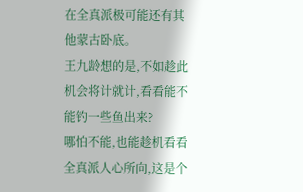在全真派极可能还有其他蒙古卧底。
王九龄想的是,不如趁此机会将计就计,看看能不能钓一些鱼出来?
哪怕不能,也能趁机看看全真派人心所向,这是个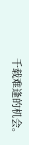千载难逢的机会。